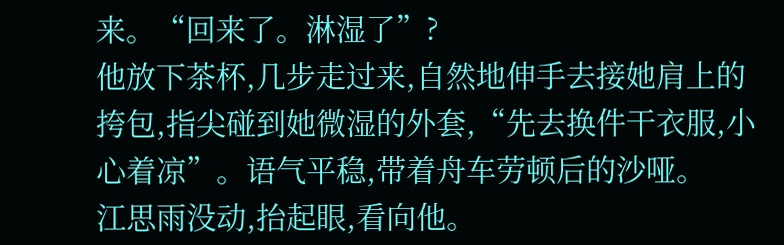来。“回来了。淋湿了”?
他放下茶杯,几步走过来,自然地伸手去接她肩上的挎包,指尖碰到她微湿的外套,“先去换件干衣服,小心着凉”。语气平稳,带着舟车劳顿后的沙哑。
江思雨没动,抬起眼,看向他。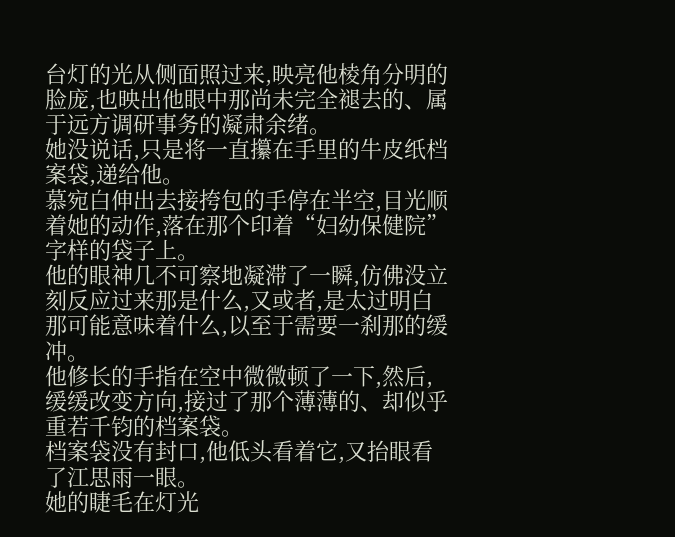台灯的光从侧面照过来,映亮他棱角分明的脸庞,也映出他眼中那尚未完全褪去的、属于远方调研事务的凝肃余绪。
她没说话,只是将一直攥在手里的牛皮纸档案袋,递给他。
慕宛白伸出去接挎包的手停在半空,目光顺着她的动作,落在那个印着“妇幼保健院”字样的袋子上。
他的眼神几不可察地凝滞了一瞬,仿佛没立刻反应过来那是什么,又或者,是太过明白那可能意味着什么,以至于需要一刹那的缓冲。
他修长的手指在空中微微顿了一下,然后,缓缓改变方向,接过了那个薄薄的、却似乎重若千钧的档案袋。
档案袋没有封口,他低头看着它,又抬眼看了江思雨一眼。
她的睫毛在灯光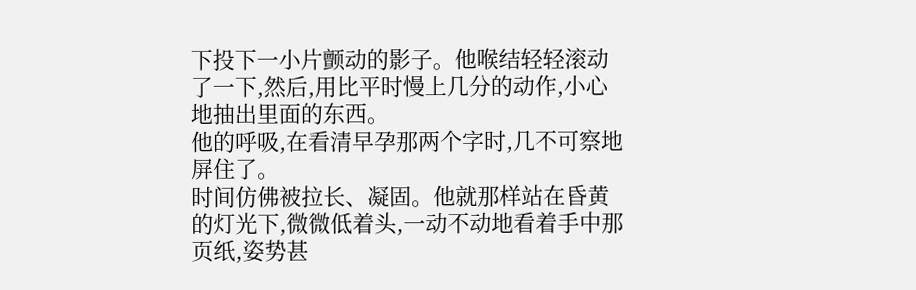下投下一小片颤动的影子。他喉结轻轻滚动了一下,然后,用比平时慢上几分的动作,小心地抽出里面的东西。
他的呼吸,在看清早孕那两个字时,几不可察地屏住了。
时间仿佛被拉长、凝固。他就那样站在昏黄的灯光下,微微低着头,一动不动地看着手中那页纸,姿势甚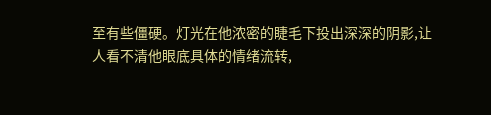至有些僵硬。灯光在他浓密的睫毛下投出深深的阴影,让人看不清他眼底具体的情绪流转,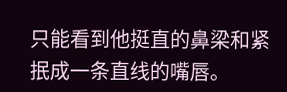只能看到他挺直的鼻梁和紧抿成一条直线的嘴唇。